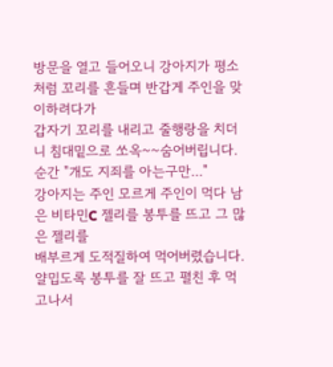방문을 열고 들어오니 강아지가 평소처럼 꼬리를 흔들며 반갑게 주인을 맞이하려다가
갑자기 꼬리를 내리고 줄행랑을 치더니 침대밑으로 쏘옥~~숨어버립니다.
순간 "개도 지죄를 아는구만..."
강아지는 주인 모르게 주인이 먹다 남은 비타민C 젤리를 봉투를 뜨고 그 많은 젤리를
배부르게 도적질하여 먹어버렸습니다.
얄밉도록 봉투를 잘 뜨고 펼친 후 먹고나서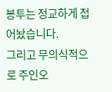봉투는 정교하게 접어놨습니다.
그리고 무의식적으로 주인오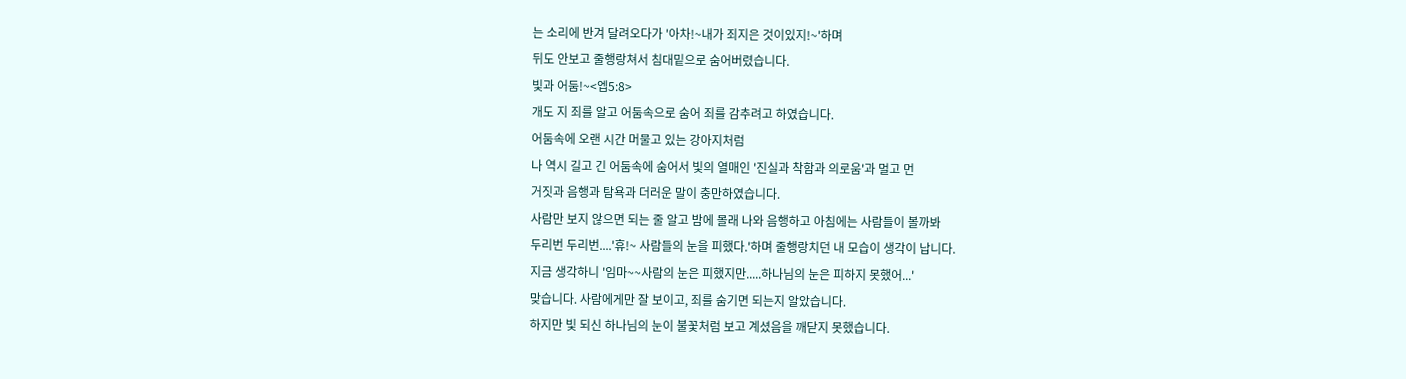는 소리에 반겨 달려오다가 '아차!~내가 죄지은 것이있지!~'하며
뒤도 안보고 줄행랑쳐서 침대밑으로 숨어버렸습니다.
빛과 어둠!~<엡5:8>
개도 지 죄를 알고 어둠속으로 숨어 죄를 감추려고 하였습니다.
어둠속에 오랜 시간 머물고 있는 강아지처럼
나 역시 길고 긴 어둠속에 숨어서 빛의 열매인 '진실과 착함과 의로움'과 멀고 먼
거짓과 음행과 탐욕과 더러운 말이 충만하였습니다.
사람만 보지 않으면 되는 줄 알고 밤에 몰래 나와 음행하고 아침에는 사람들이 볼까봐
두리번 두리번....'휴!~ 사람들의 눈을 피했다.'하며 줄행랑치던 내 모습이 생각이 납니다.
지금 생각하니 '임마~~사람의 눈은 피했지만.....하나님의 눈은 피하지 못했어...'
맞습니다. 사람에게만 잘 보이고, 죄를 숨기면 되는지 알았습니다.
하지만 빛 되신 하나님의 눈이 불꽃처럼 보고 계셨음을 깨닫지 못했습니다.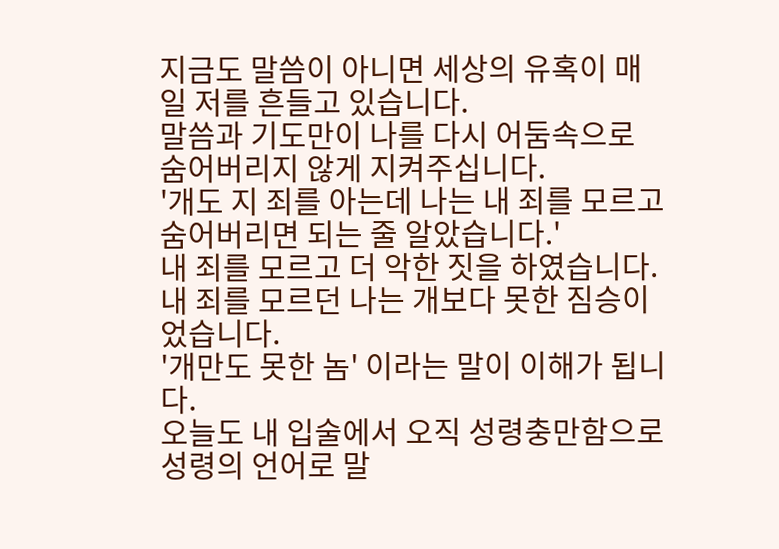지금도 말씀이 아니면 세상의 유혹이 매일 저를 흔들고 있습니다.
말씀과 기도만이 나를 다시 어둠속으로 숨어버리지 않게 지켜주십니다.
'개도 지 죄를 아는데 나는 내 죄를 모르고 숨어버리면 되는 줄 알았습니다.'
내 죄를 모르고 더 악한 짓을 하였습니다.
내 죄를 모르던 나는 개보다 못한 짐승이었습니다.
'개만도 못한 놈' 이라는 말이 이해가 됩니다.
오늘도 내 입술에서 오직 성령충만함으로 성령의 언어로 말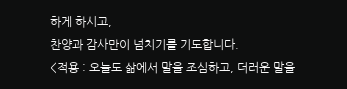하게 하시고,
찬양과 감사만이 넘치기를 기도합니다.
<적용 : 오늘도 삶에서 말을 조심하고, 더러운 말을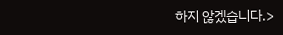하지 않겠습니다.>